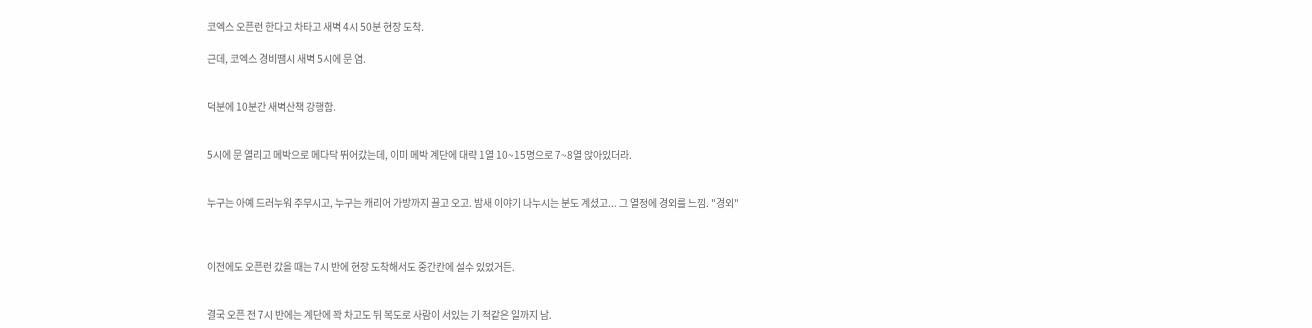코엑스 오픈런 한다고 차타고 새벽 4시 50분 현장 도착.

근데, 코엑스 경비땜시 새벽 5시에 문 염.


덕분에 10분간 새벽산책 강행함.


5시에 문 열리고 메박으로 메다닥 뛰어갔는데, 이미 메박 계단에 대략 1열 10~15명으로 7~8열 앉아있더라.


누구는 아예 드러누워 주무시고, 누구는 캐리어 가방까지 끌고 오고. 밤새 이야기 나누시는 분도 계셨고... 그 열정에 경외를 느낌. "경외"



이전에도 오픈런 갔을 때는 7시 반에 현장 도착해서도 중간칸에 설수 있었거든.


결국 오픈 전 7시 반에는 계단에 꽉 차고도 뒤 복도로 사람이 서있는 기 적같은 일까지 남.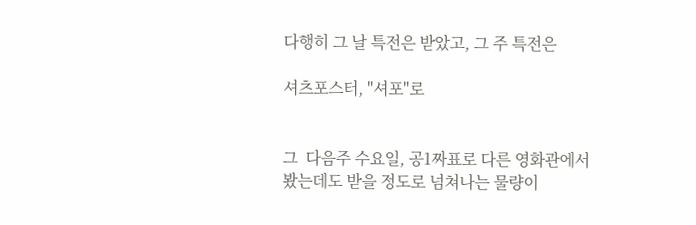다행히 그 날 특전은 받았고, 그 주 특전은

셔츠포스터, "셔포"로


그  다음주 수요일, 공1짜표로 다른 영화관에서 봤는데도 받을 정도로 넘쳐나는 물량이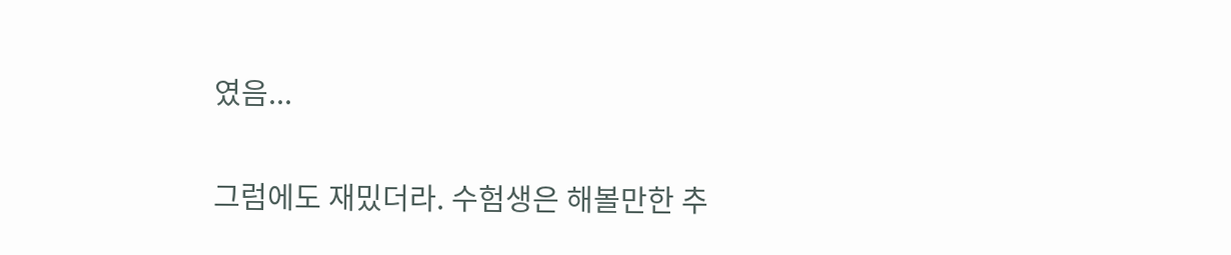였음...


그럼에도 재밌더라. 수험생은 해볼만한 추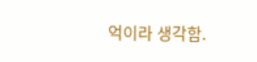억이라 생각함.